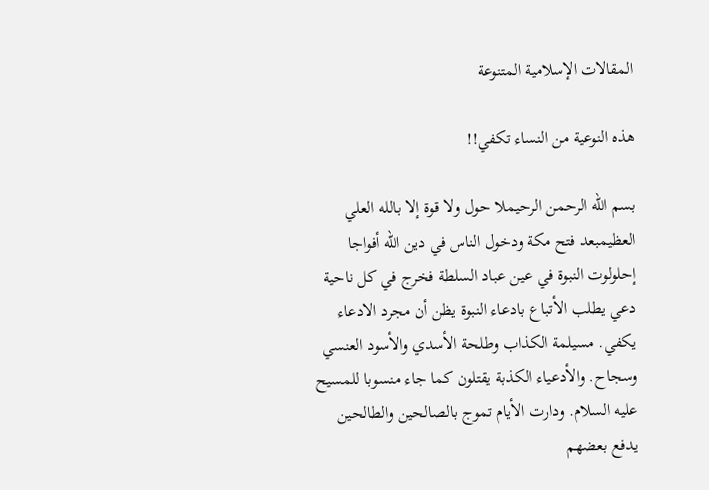المقالات الإسلامية المتنوعة

هذه النوعية من النساء تكفي!!

بسم الله الرحمن الرحيملا حول ولا قوة إلا بالله العلي العظيمبعد فتح مكة ودخول الناس في دين الله أفواجا إحلولوت النبوة في عين عباد السلطة فخرج في كل ناحية دعي يطلب الأتباع بادعاء النبوة يظن أن مجرد الادعاء يكفي. مسيلمة الكذاب وطلحة الأسدي والأسود العنسي وسجاح. والأدعياء الكذبة يقتلون كما جاء منسوبا للمسيح عليه السلام. ودارت الأيام تموج بالصالحين والطالحين يدفع بعضهم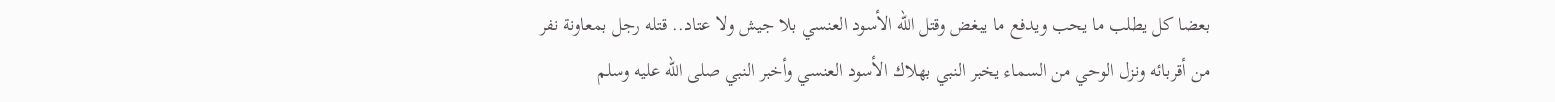بعضا كل يطلب ما يحب ويدفع ما يبغض وقتل الله الأسود العنسي بلا جيش ولا عتاد.. قتله رجل بمعاونة نفر من أقربائه ونزل الوحي من السماء يخبر النبي بهلاك الأسود العنسي وأخبر النبي صلى الله عليه وسلم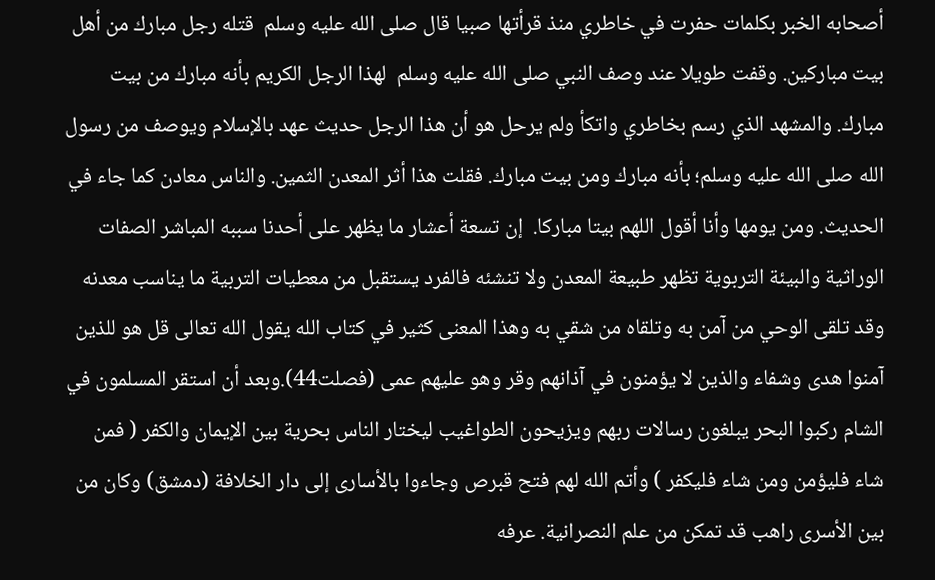أصحابه الخبر بكلمات حفرت في خاطري منذ قرأتها صبيا قال صلى الله عليه وسلم  قتله رجل مبارك من أهل بيت مباركين. وقفت طويلا عند وصف النبي صلى الله عليه وسلم  لهذا الرجل الكريم بأنه مبارك من بيت مبارك. والمشهد الذي رسم بخاطري واتكأ ولم يرحل هو أن هذا الرجل حديث عهد بالإسلام ويوصف من رسول الله صلى الله عليه وسلم؛ بأنه مبارك ومن بيت مبارك. فقلت هذا أثر المعدن الثمين. والناس معادن كما جاء في الحديث. ومن يومها وأنا أقول اللهم بيتا مباركا.  إن تسعة أعشار ما يظهر على أحدنا سببه المباشر الصفات الوراثية والبيئة التربوية تظهر طبيعة المعدن ولا تنشئه فالفرد يستقبل من معطيات التربية ما يناسب معدنه وقد تلقى الوحي من آمن به وتلقاه من شقي به وهذا المعنى كثير في كتاب الله يقول الله تعالى قل هو للذين آمنوا هدى وشفاء والذين لا يؤمنون في آذانهم وقر وهو عليهم عمى (فصلت44).وبعد أن استقر المسلمون في الشام ركبوا البحر يبلغون رسالات ربهم ويزيحون الطواغيب ليختار الناس بحرية بين الإيمان والكفر ( فمن شاء فليؤمن ومن شاء فليكفر ) وأتم الله لهم فتح قبرص وجاءوا بالأسارى إلى دار الخلافة (دمشق) وكان من بين الأسرى راهب قد تمكن من علم النصرانية. عرفه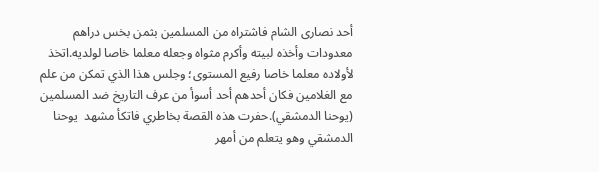أحد نصارى الشام فاشتراه من المسلمين بثمن بخس دراهم معدودات وأخذه لبيته وأكرم مثواه وجعله معلما خاصا لولديه.اتخذ لأولاده معلما خاصا رفيع المستوى؛ وجلس هذا الذي تمكن من علم مع الغلامين فكان أحدهم أحد أسوأ من عرف التاريخ ضد المسلمين (يوحنا الدمشقي).حفرت هذه القصة بخاطري فاتكأ مشهد  يوحنا الدمشقي وهو يتعلم من أمهر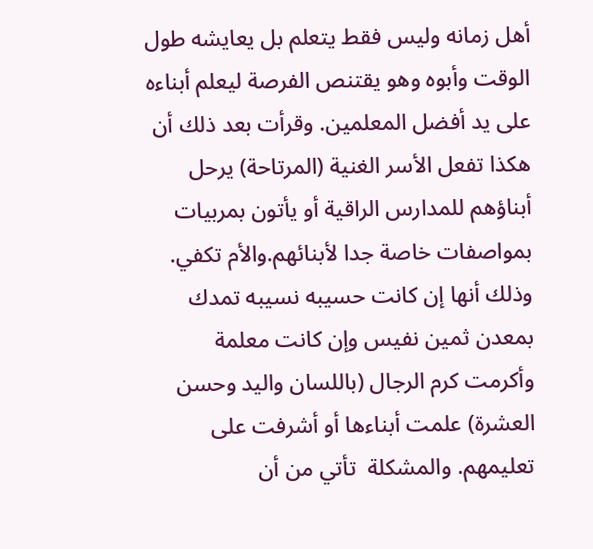أهل زمانه وليس فقط يتعلم بل يعايشه طول الوقت وأبوه وهو يقتنص الفرصة ليعلم أبناءه على يد أفضل المعلمين. وقرأت بعد ذلك أن هكذا تفعل الأسر الغنية (المرتاحة) يرحل أبناؤهم للمدارس الراقية أو يأتون بمربيات بمواصفات خاصة جدا لأبنائهم.والأم تكفي. وذلك أنها إن كانت حسيبه نسيبه تمدك بمعدن ثمين نفيس وإن كانت معلمة وأكرمت كرم الرجال (باللسان واليد وحسن العشرة) علمت أبناءها أو أشرفت على تعليمهم. والمشكلة  تأتي من أن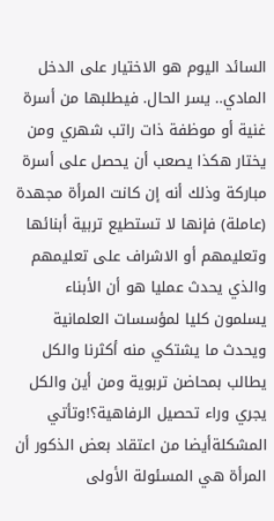السائد اليوم هو الاختيار على الدخل المادي.. يسر الحال. فيطلبها من أسرة غنية أو موظفة ذات راتب شهري ومن يختار هكذا يصعب أن يحصل على أسرة مباركة وذلك أنه إن كانت المرأة مجهدة (عاملة) فإنها لا تستطيع تربية أبنائها وتعليمهم أو الاشراف على تعليمهم والذي يحدث عمليا هو أن الأبناء يسلمون كليا لمؤسسات العلمانية ويحدث ما يشتكي منه أكثرنا والكل يطالب بمحاضن تربوية ومن أين والكل يجري وراء تحصيل الرفاهية؟!وتأتي المشكلةأيضا من اعتقاد بعض الذكور أن المرأة هي المسئولة الأولى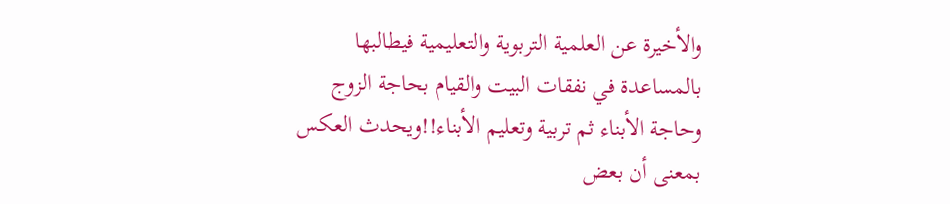والأخيرة عن العلمية التربوية والتعليمية فيطالبها بالمساعدة في نفقات البيت والقيام بحاجة الزوج وحاجة الأبناء ثم تربية وتعليم الأبناء!!ويحدث العكس بمعنى أن بعض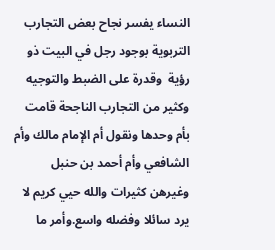النساء يفسر نجاح بعض التجارب التربوية بوجود رجل في البيت ذو رؤية  وقدرة على الضبط والتوجيه وكثير من التجارب الناجحة قامت بأم وحدها ونقول أم الإمام مالك وأم الشافعي وأم أحمد بن حنبل وغيرهن كثيرات والله حيي كريم لا يرد سائلا وفضله واسع.وأمر ما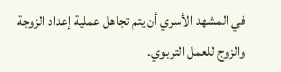في المشهد الأسري أن يتم تجاهل عملية إعداد الزوجة والزوج للعمل التربوي.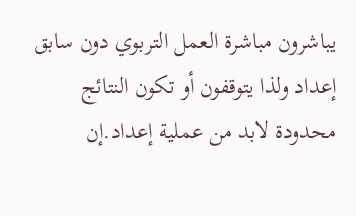يباشرون مباشرة العمل التربوي دون سابق إعداد ولذا يتوقفون أو تكون النتائج محدودة لابد من عملية إعداد.إن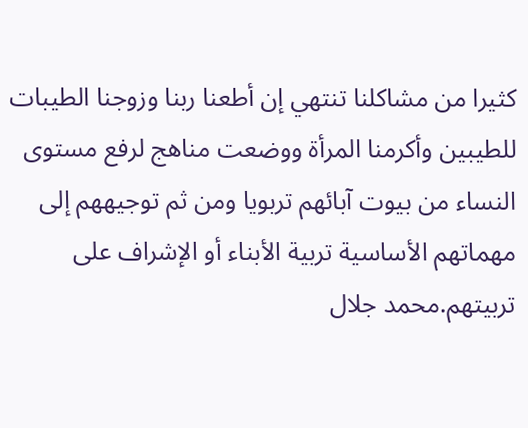كثيرا من مشاكلنا تنتهي إن أطعنا ربنا وزوجنا الطيبات للطيبين وأكرمنا المرأة ووضعت مناهج لرفع مستوى النساء من بيوت آبائهم تربويا ومن ثم توجيههم إلى مهماتهم الأساسية تربية الأبناء أو الإشراف على تربيتهم.محمد جلال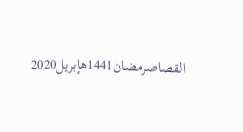القصاصرمضان1441هإبريل2020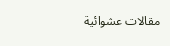مقالات عشوائية